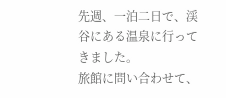先週、一泊二日で、渓谷にある温泉に行ってきました。
旅館に問い合わせて、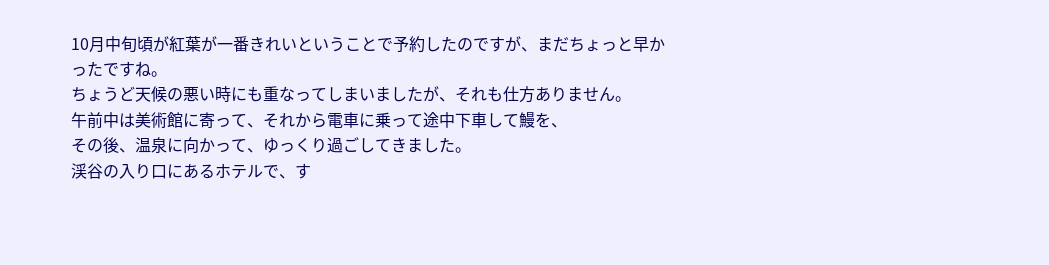10月中旬頃が紅葉が一番きれいということで予約したのですが、まだちょっと早かったですね。
ちょうど天候の悪い時にも重なってしまいましたが、それも仕方ありません。
午前中は美術館に寄って、それから電車に乗って途中下車して鰻を、
その後、温泉に向かって、ゆっくり過ごしてきました。
渓谷の入り口にあるホテルで、す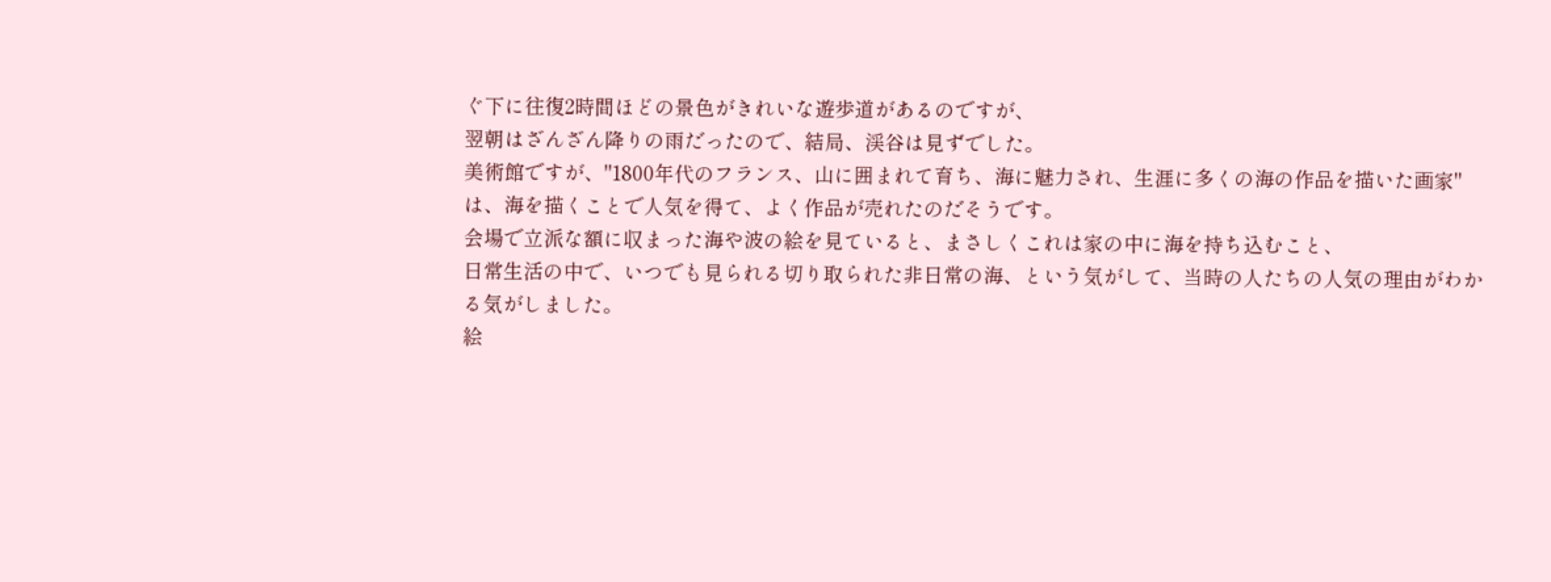ぐ下に往復2時間ほどの景色がきれいな遊歩道があるのですが、
翌朝はざんざん降りの雨だったので、結局、渓谷は見ずでした。
美術館ですが、"1800年代のフランス、山に囲まれて育ち、海に魅力され、生涯に多くの海の作品を描いた画家" は、海を描くことで人気を得て、よく作品が売れたのだそうです。
会場で立派な額に収まった海や波の絵を見ていると、まさしくこれは家の中に海を持ち込むこと、
日常生活の中で、いつでも見られる切り取られた非日常の海、という気がして、当時の人たちの人気の理由がわかる気がしました。
絵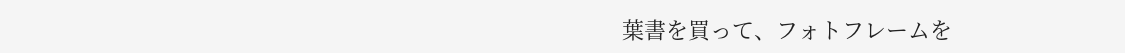葉書を買って、フォトフレームを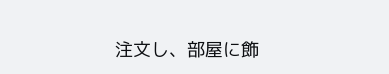注文し、部屋に飾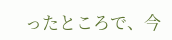ったところで、今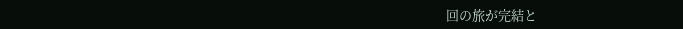回の旅が完結と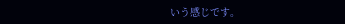いう感じです。